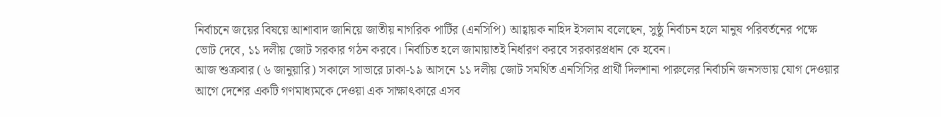নির্বাচনে জয়ের বিষয়ে আশাবাদ জানিয়ে জাতীয় নাগরিক পার্টির (এনসিপি) আহ্বায়ক নাহিদ ইসলাম বলেছেন, সুষ্ঠু নির্বাচন হলে মানুষ পরিবর্তনের পক্ষে ভোট দেবে, ১১ দলীয় জোট সরকার গঠন করবে। নির্বাচিত হলে জামায়াতই নির্ধারণ করবে সরকারপ্রধান কে হবেন।
আজ শুক্রবার (৬ জানুয়ারি) সকালে সাভারে ঢাকা-১৯ আসনে ১১ দলীয় জোট সমর্থিত এনসিসির প্রার্থী দিলশানা পারুলের নির্বাচনি জনসভায় যোগ দেওয়ার আগে দেশের একটি গণমাধ্যমকে দেওয়া এক সাক্ষাৎকারে এসব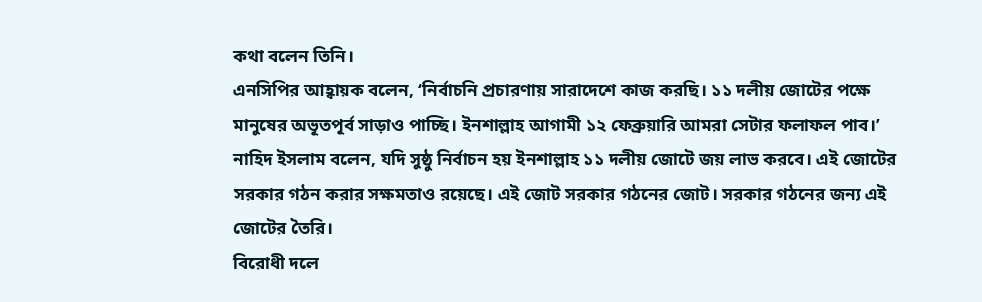কথা বলেন তিনি।
এনসিপির আহ্বায়ক বলেন, ‘নির্বাচনি প্রচারণায় সারাদেশে কাজ করছি। ১১ দলীয় জোটের পক্ষে মানুষের অভূতপূর্ব সাড়াও পাচ্ছি। ইনশাল্লাহ আগামী ১২ ফেব্রুয়ারি আমরা সেটার ফলাফল পাব।’
নাহিদ ইসলাম বলেন, যদি সুষ্ঠু নির্বাচন হয় ইনশাল্লাহ ১১ দলীয় জোটে জয় লাভ করবে। এই জোটের সরকার গঠন করার সক্ষমতাও রয়েছে। এই জোট সরকার গঠনের জোট। সরকার গঠনের জন্য এই জোটের তৈরি।
বিরোধী দলে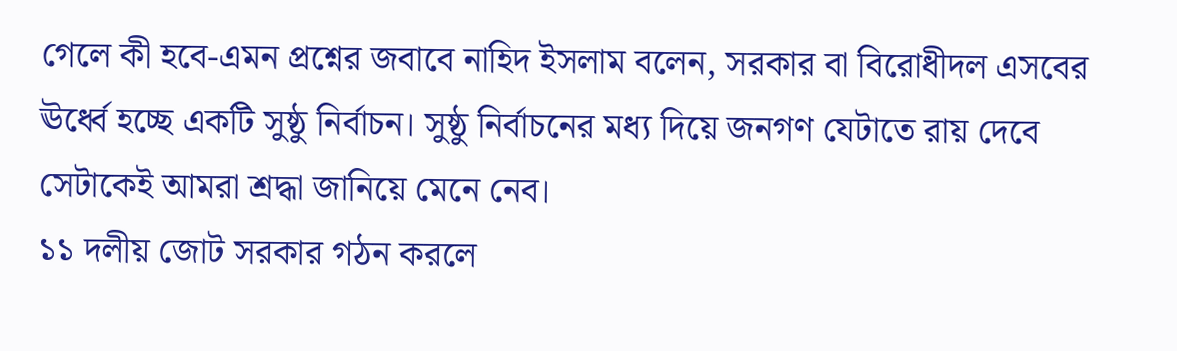গেলে কী হবে-এমন প্রশ্নের জবাবে নাহিদ ইসলাম বলেন, সরকার বা বিরোধীদল এসবের ঊর্ধ্বে হচ্ছে একটি সুষ্ঠু নির্বাচন। সুষ্ঠু নির্বাচনের মধ্য দিয়ে জনগণ যেটাতে রায় দেবে সেটাকেই আমরা শ্রদ্ধা জানিয়ে মেনে নেব।
১১ দলীয় জোট সরকার গঠন করলে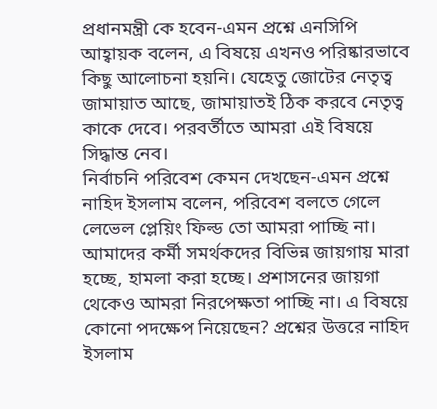প্রধানমন্ত্রী কে হবেন-এমন প্রশ্নে এনসিপি আহ্বায়ক বলেন, এ বিষয়ে এখনও পরিষ্কারভাবে কিছু আলোচনা হয়নি। যেহেতু জোটের নেতৃত্ব জামায়াত আছে, জামায়াতই ঠিক করবে নেতৃত্ব কাকে দেবে। পরবর্তীতে আমরা এই বিষয়ে সিদ্ধান্ত নেব।
নির্বাচনি পরিবেশ কেমন দেখছেন-এমন প্রশ্নে নাহিদ ইসলাম বলেন, পরিবেশ বলতে গেলে লেভেল প্লেয়িং ফিল্ড তো আমরা পাচ্ছি না। আমাদের কর্মী সমর্থকদের বিভিন্ন জায়গায় মারা হচ্ছে, হামলা করা হচ্ছে। প্রশাসনের জায়গা থেকেও আমরা নিরপেক্ষতা পাচ্ছি না। এ বিষয়ে কোনো পদক্ষেপ নিয়েছেন? প্রশ্নের উত্তরে নাহিদ ইসলাম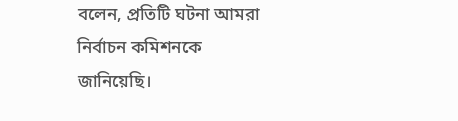বলেন, প্রতিটি ঘটনা আমরা নির্বাচন কমিশনকে জানিয়েছি।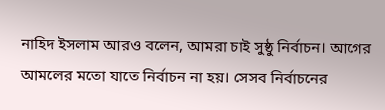নাহিদ ইসলাম আরও বলেন, আমরা চাই সুষ্ঠু নির্বাচন। আগের আমলের মতো যাতে নির্বাচন না হয়। সেসব নির্বাচনের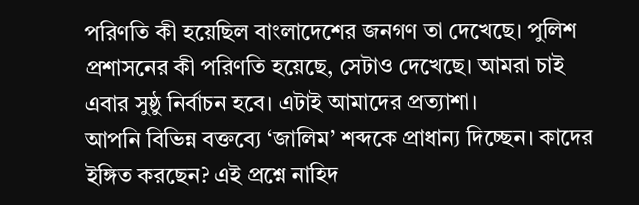পরিণতি কী হয়েছিল বাংলাদেশের জনগণ তা দেখেছে। পুলিশ প্রশাসনের কী পরিণতি হয়েছে, সেটাও দেখেছে। আমরা চাই এবার সুষ্ঠু নির্বাচন হবে। এটাই আমাদের প্রত্যাশা।
আপনি বিভিন্ন বক্তব্যে ‘জালিম’ শব্দকে প্রাধান্য দিচ্ছেন। কাদের ইঙ্গিত করছেন? এই প্রশ্নে নাহিদ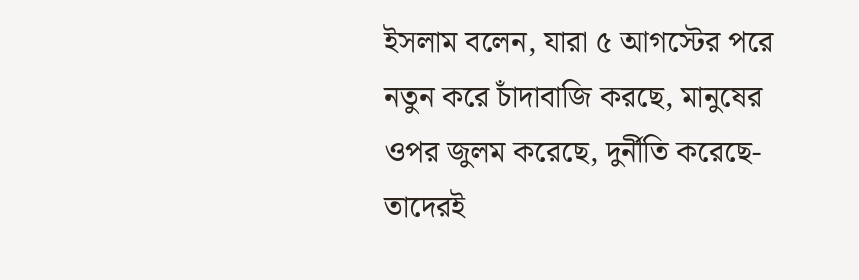ইসলাম বলেন, যারা ৫ আগস্টের পরে নতুন করে চাঁদাবাজি করছে, মানুষের ওপর জুলম করেছে, দুর্নীতি করেছে-তাদেরই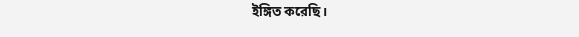ইঙ্গিত করেছি।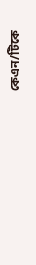কেএন/টিকে